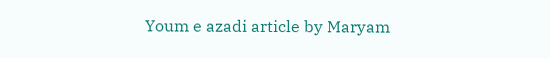Youm e azadi article by Maryam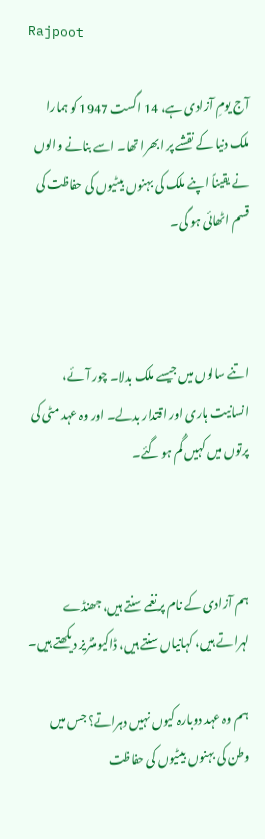Rajpoot

آج یومِ آزادی ہے، 14 اگست 1947 کو ہمارا ملک دنیا کے نقشے پر ابھرا تھا۔ اسے بنانے والوں نے یقیناً اپنے ملک کی بہنوں بیٹیوں کی حفاظت کی قسم اٹھائی ہو گی۔



اتنے سالوں میں جیسے ملک بدلا۔ چور آئے، انسانیت ہاری اور اقتدار بدلے۔ اور وہ عہد مٹی کی پرتوں میں کہیں گُم ہو گئے۔



ہم آزادی کے نام پر نغمے سنتے ہیں، جھنڈے لہراتے ہیں، کہانیاں سنتے ہیں، ڈاکیومنٹریز دیکھتے ہیں۔

ہم وہ عہد دوبارہ کیوں نہیں دہراتے؟ جس میں وطن کی بہنوں بیٹیوں کی حفاظت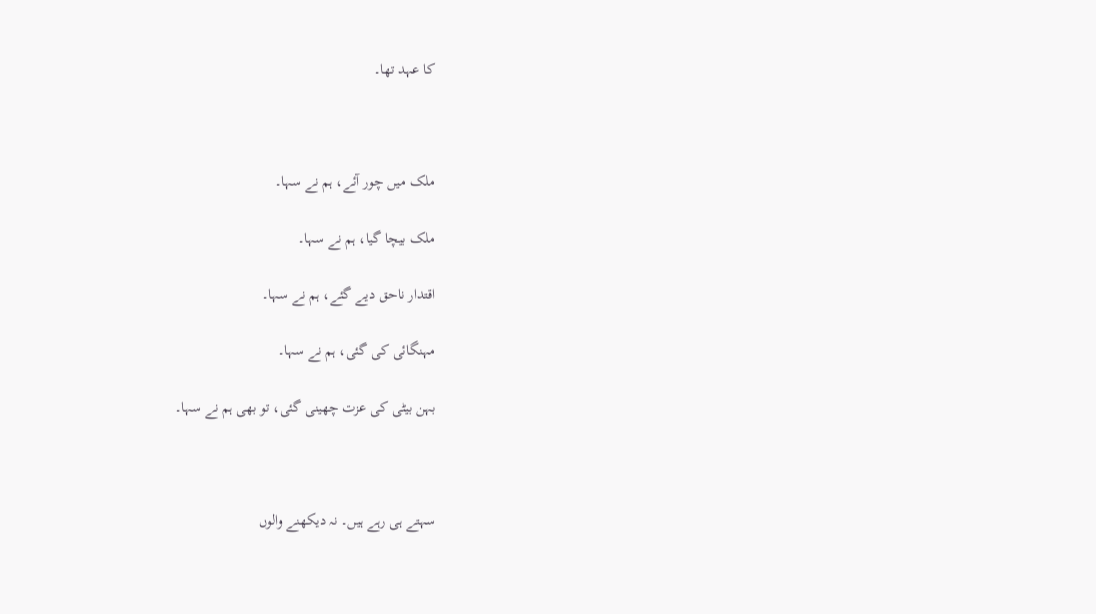کا عہد تھا۔



ملک میں چور آئے، ہم نے سہا۔

ملک بیچا گیا، ہم نے سہا۔

اقتدار ناحق دیے گئے، ہم نے سہا۔

مہنگائی کی گئی، ہم نے سہا۔

بہن بیٹی کی عزت چھینی گئی، تو بھی ہم نے سہا۔



سہتے ہی رہے ہیں۔ نہ دیکھنے والوں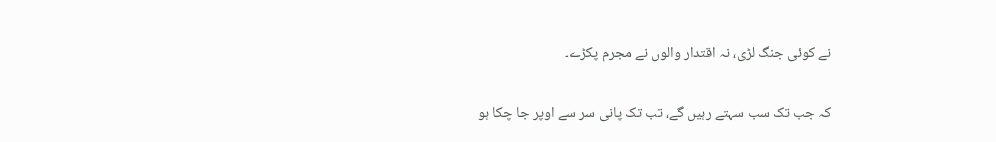نے کوئی جنگ لڑی، نہ اقتدار والوں نے مجرم پکڑے۔

کہ جب تک سب سہتے رہیں گے، تب تک پانی سر سے اوپر جا چکا ہو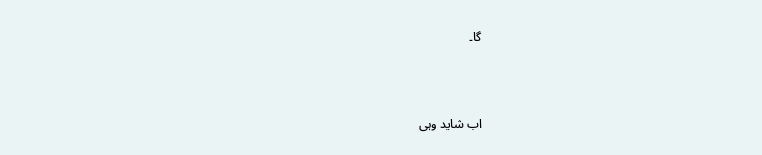گا۔



اب شاید وہی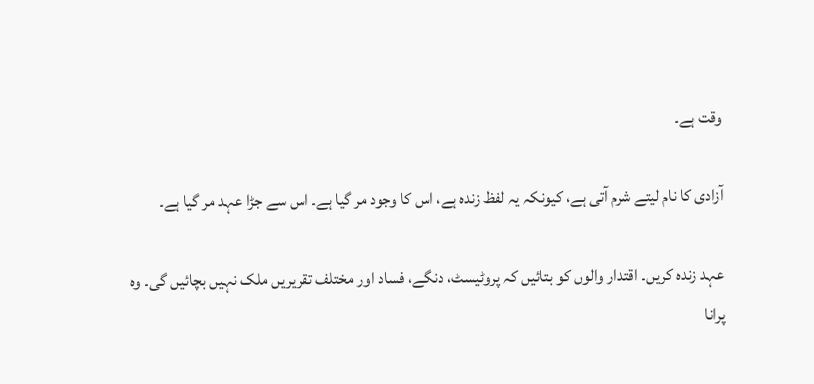وقت ہے۔

آزادی کا نام لیتے شرم آتی ہے، کیونکہ یہ لفظ زندہ ہے، اس کا وجود مر گیا ہے۔ اس سے جڑا عہد مر گیا ہے۔

عہد زندہ کریں۔ اقتدار والوں کو بتائیں کہ پروٹیسٹ، دنگے، فساد اور مختلف تقریریں ملک نہیں بچائیں گی۔ وہ پرانا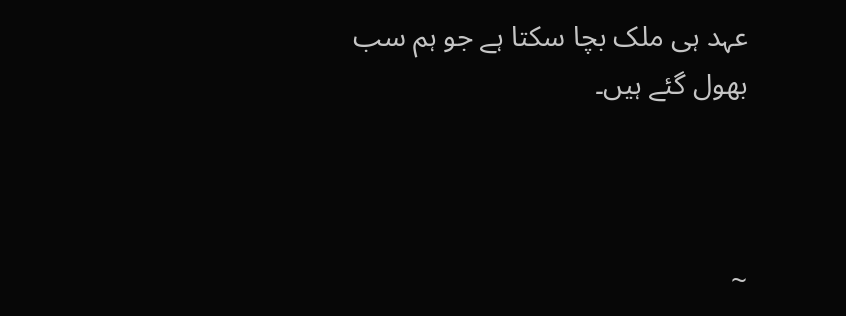عہد ہی ملک بچا سکتا ہے جو ہم سب بھول گئے ہیں۔



~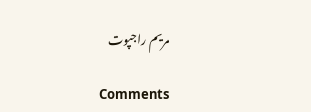مریم راجپوت

Comments